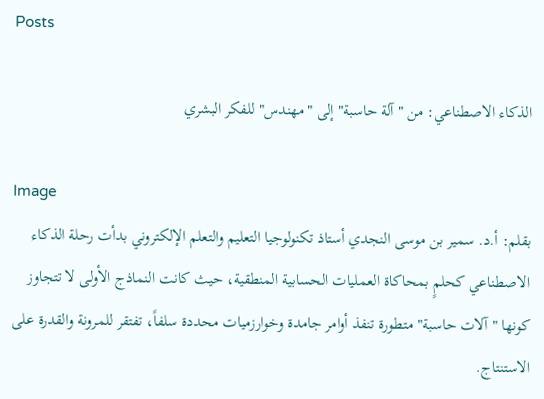Posts

الذكاء الاصطناعي: من "آلة حاسبة" إلى "مهندس" للفكر البشري

Image
بقلم: أ.د. سمير بن موسى النجدي أستاذ تكنولوجيا التعليم والتعلم الإلكتروني بدأت رحلة الذكاء الاصطناعي كحلمٍ بمحاكاة العمليات الحسابية المنطقية، حيث كانت النماذج الأولى لا تتجاوز كونها "آلات حاسبة" متطورة تنفذ أوامر جامدة وخوارزميات محددة سلفاً، تفتقر للمرونة والقدرة على الاستنتاج.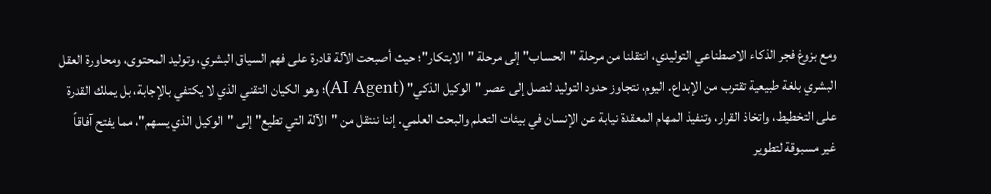ومع بزوغ فجر الذكاء الاصطناعي التوليدي، انتقلنا من مرحلة "الحساب" إلى مرحلة "الابتكار"؛ حيث أصبحت الآلة قادرة على فهم السياق البشري، وتوليد المحتوى، ومحاورة العقل البشري بلغة طبيعية تقترب من الإبداع. اليوم، نتجاوز حدود التوليد لنصل إلى عصر "الوكيل الذكي" (AI Agent)؛ وهو الكيان التقني الذي لا يكتفي بالإجابة، بل يملك القدرة على التخطيط، واتخاذ القرار، وتنفيذ المهام المعقدة نيابة عن الإنسان في بيئات التعلم والبحث العلمي. إننا ننتقل من "الآلة التي تطيع" إلى "الوكيل الذي يسهم"، مما يفتح آفاقاً غير مسبوقة لتطوير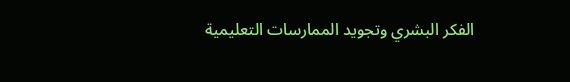الفكر البشري وتجويد الممارسات التعليمية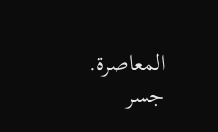المعاصرة. جسر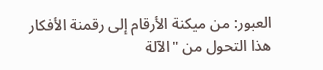العبور: من ميكنة الأرقام إلى رقمنة الأفكار هذا التحول من "الآلة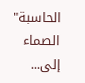الحاسبة" الصماء إلى...